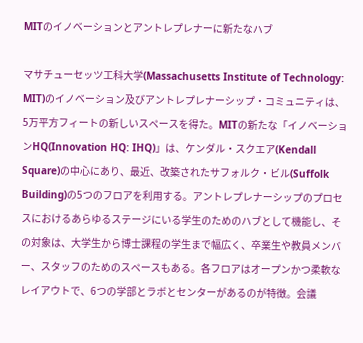MITのイノベーションとアントレプレナーに新たなハブ

マサチューセッツ工科大学(Massachusetts Institute of Technology: MIT)のイノベーション及びアントレプレナーシップ・コミュニティは、5万平方フィートの新しいスペースを得た。MITの新たな「イノベーションHQ(Innovation HQ: IHQ)」は、ケンダル・スクエア(Kendall Square)の中心にあり、最近、改築されたサフォルク・ビル(Suffolk Building)の5つのフロアを利用する。アントレプレナーシップのプロセスにおけるあらゆるステージにいる学生のためのハブとして機能し、その対象は、大学生から博士課程の学生まで幅広く、卒業生や教員メンバー、スタッフのためのスペースもある。各フロアはオープンかつ柔軟なレイアウトで、6つの学部とラボとセンターがあるのが特徴。会議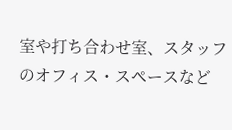室や打ち合わせ室、スタッフのオフィス・スペースなど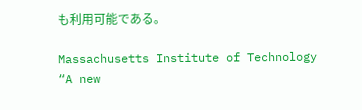も利用可能である。

Massachusetts Institute of Technology “A new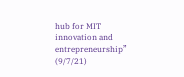hub for MIT innovation and entrepreneurship” (9/7/21)